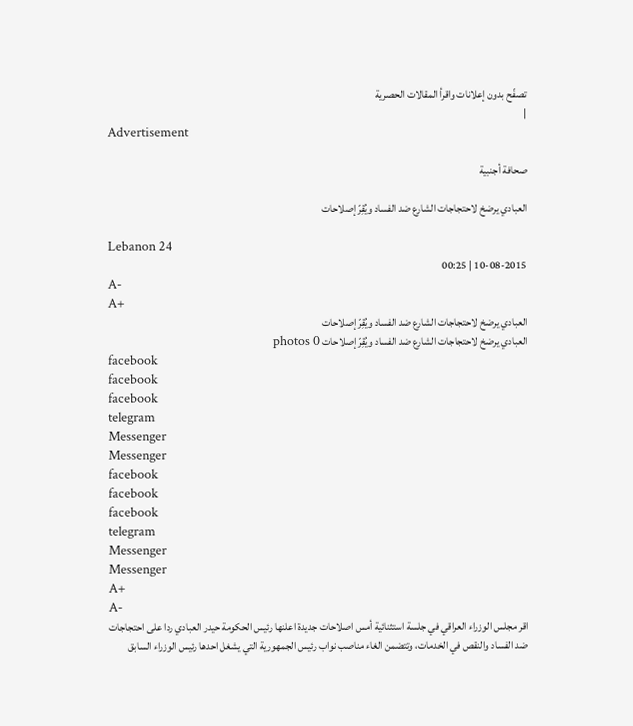تصفّح بدون إعلانات واقرأ المقالات الحصرية
|
Advertisement

صحافة أجنبية

العبادي يرضخ لاحتجاجات الشارع ضد الفساد ويُقِرّ إصلاحات

Lebanon 24
10-08-2015 | 00:25
A-
A+
العبادي يرضخ لاحتجاجات الشارع ضد الفساد ويُقِرّ إصلاحات
العبادي يرضخ لاحتجاجات الشارع ضد الفساد ويُقِرّ إصلاحات photos 0
facebook
facebook
facebook
telegram
Messenger
Messenger
facebook
facebook
facebook
telegram
Messenger
Messenger
A+
A-
اقر مجلس الوزراء العراقي في جلسة استثنائية أمس اصلاحات جديدة اعلنها رئيس الحكومة حيدر العبادي ردا على احتجاجات ضد الفساد والنقص في الخدمات، وتتضمن الغاء مناصب نواب رئيس الجمهورية التي يشغل احدها رئيس الوزراء السابق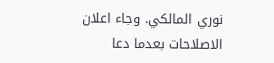نوري المالكي. وجاء اعلان الاصلاحات بعدما دعا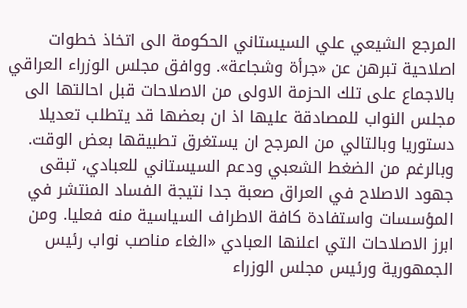المرجع الشيعي علي السيستاني الحكومة الى اتخاذ خطوات اصلاحية تبرهن عن «جرأة وشجاعة». ووافق مجلس الوزراء العراقي بالاجماع على تلك الحزمة الاولى من الاصلاحات قبل احالتها الى مجلس النواب للمصادقة عليها اذ ان بعضها قد يتطلب تعديلا دستوريا وبالتالي من المرجح ان يستغرق تطبيقها بعض الوقت. وبالرغم من الضغط الشعبي ودعم السيستاني للعبادي، تبقى جهود الاصلاح في العراق صعبة جدا نتيجة الفساد المنتشر في المؤسسات واستفادة كافة الاطراف السياسية منه فعليا. ومن ابرز الاصلاحات التي اعلنها العبادي «الغاء مناصب نواب رئيس الجمهورية ورئيس مجلس الوزراء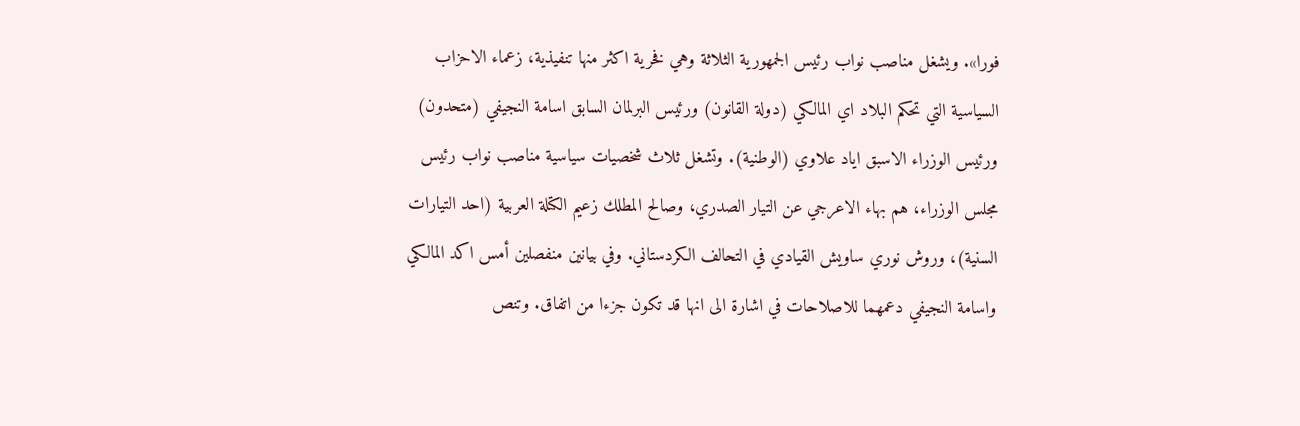فورا». ويشغل مناصب نواب رئيس الجمهورية الثلاثة وهي فخرية اكثر منها تنفيذية، زعماء الاحزاب السياسية التي تحكم البلاد اي المالكي (دولة القانون) ورئيس البرلمان السابق اسامة النجيفي (متحدون) ورئيس الوزراء الاسبق اياد علاوي (الوطنية). وتشغل ثلاث شخصيات سياسية مناصب نواب رئيس مجلس الوزراء، هم بهاء الاعرجي عن التيار الصدري، وصالح المطلك زعيم الكتلة العربية (احد التيارات السنية)، وروش نوري ساويش القيادي في التحالف الكردستاني. وفي بيانين منفصلين أمس اكد المالكي واسامة النجيفي دعمهما للاصلاحات في اشارة الى انها قد تكون جزءا من اتفاق. وتنص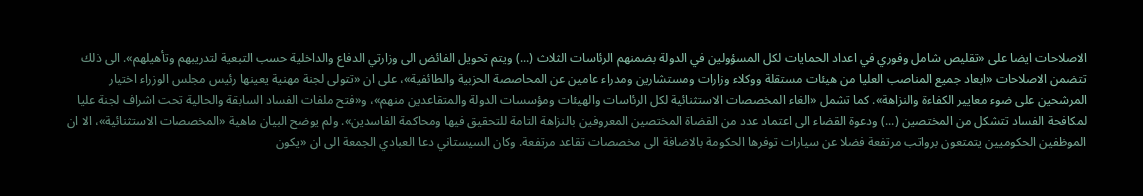الاصلاحات ايضا على «تقليص شامل وفوري في اعداد الحمايات لكل المسؤولين في الدولة بضمنهم الرئاسات الثلاث (...) ويتم تحويل الفائض الى وزارتي الدفاع والداخلية حسب التبعية لتدريبهم وتأهيلهم». الى ذلك تتضمن الاصلاحات «ابعاد جميع المناصب العليا من هيئات مستقلة ووكلاء وزارات ومستشارين ومدراء عامين عن المحاصصة الحزبية والطائفية»، على ان «تتولى لجنة مهنية يعينها رئيس مجلس الوزراء اختيار المرشحين على ضوء معايير الكفاءة والنزاهة». كما تشمل «الغاء المخصصات الاستثنائية لكل الرئاسات والهيئات ومؤسسات الدولة والمتقاعدين منهم»، و«فتح ملفات الفساد السابقة والحالية تحت اشراف لجنة عليا لمكافحة الفساد تتشكل من المختصين (...) ودعوة القضاء الى اعتماد عدد من القضاة المختصين المعروفين بالنزاهة التامة للتحقيق فيها ومحاكمة الفاسدين». ولم يوضح البيان ماهية «المخصصات الاستثنائية»، الا ان الموظفين الحكوميين يتمتعون برواتب مرتفعة فضلا عن سيارات توفرها الحكومة بالاضافة الى مخصصات تقاعد مرتفعة. وكان السيستاني دعا العبادي الجمعة الى ان «يكون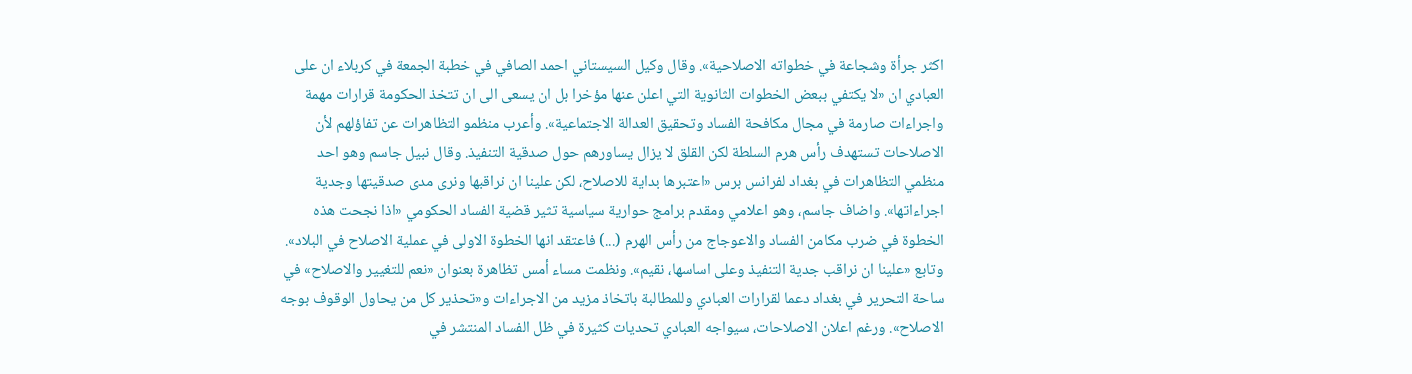اكثر جرأة وشجاعة في خطواته الاصلاحية». وقال وكيل السيستاني احمد الصافي في خطبة الجمعة في كربلاء ان على العبادي ان «لا يكتفي ببعض الخطوات الثانوية التي اعلن عنها مؤخرا بل ان يسعى الى ان تتخذ الحكومة قرارات مهمة واجراءات صارمة في مجال مكافحة الفساد وتحقيق العدالة الاجتماعية». وأعرب منظمو التظاهرات عن تفاؤلهم لأن الاصلاحات تستهدف رأس هرم السلطة لكن القلق لا يزال يساورهم حول صدقية التنفيذ. وقال نبيل جاسم وهو احد منظمي التظاهرات في بغداد لفرانس برس «اعتبرها بداية للاصلاح، لكن علينا ان نراقبها ونرى مدى صدقيتها وجدية اجراءاتها». واضاف جاسم، وهو اعلامي ومقدم برامج حوارية سياسية تثير قضية الفساد الحكومي «اذا نجحت هذه الخطوة في ضرب مكامن الفساد والاعوجاج من رأس الهرم (...) فاعتقد انها الخطوة الاولى في عملية الاصلاح في البلاد». وتابع «علينا ان نراقب جدية التنفيذ وعلى اساسها، نقيم». ونظمت مساء أمس تظاهرة بعنوان «نعم للتغيير والاصلاح» في ساحة التحرير في بغداد دعما لقرارات العبادي وللمطالبة باتخاذ مزيد من الاجراءات و«تحذير كل من يحاول الوقوف بوجه الاصلاح». ورغم اعلان الاصلاحات، سيواجه العبادي تحديات كثيرة في ظل الفساد المنتشر في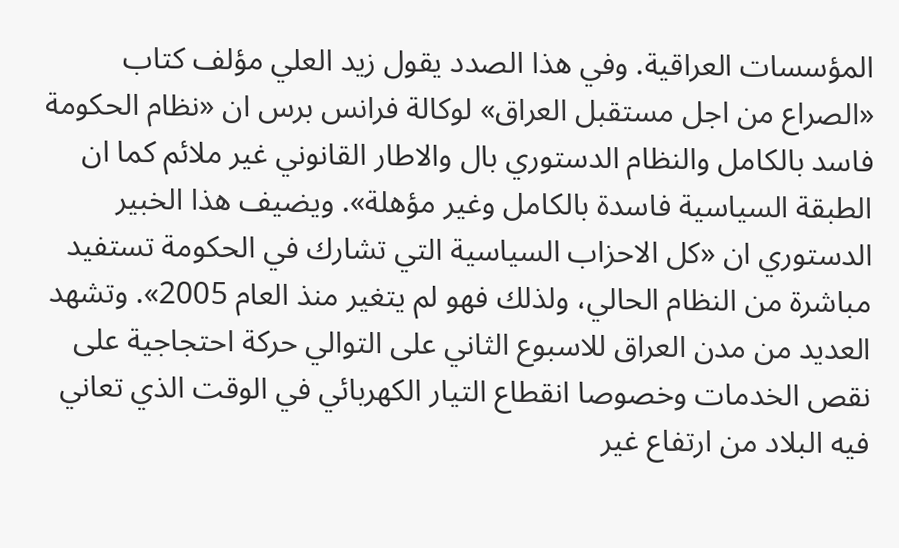المؤسسات العراقية. وفي هذا الصدد يقول زيد العلي مؤلف كتاب «الصراع من اجل مستقبل العراق» لوكالة فرانس برس ان «نظام الحكومة فاسد بالكامل والنظام الدستوري بال والاطار القانوني غير ملائم كما ان الطبقة السياسية فاسدة بالكامل وغير مؤهلة». ويضيف هذا الخبير الدستوري ان «كل الاحزاب السياسية التي تشارك في الحكومة تستفيد مباشرة من النظام الحالي، ولذلك فهو لم يتغير منذ العام 2005». وتشهد العديد من مدن العراق للاسبوع الثاني على التوالي حركة احتجاجية على نقص الخدمات وخصوصا انقطاع التيار الكهربائي في الوقت الذي تعاني فيه البلاد من ارتفاع غير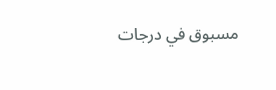مسبوق في درجات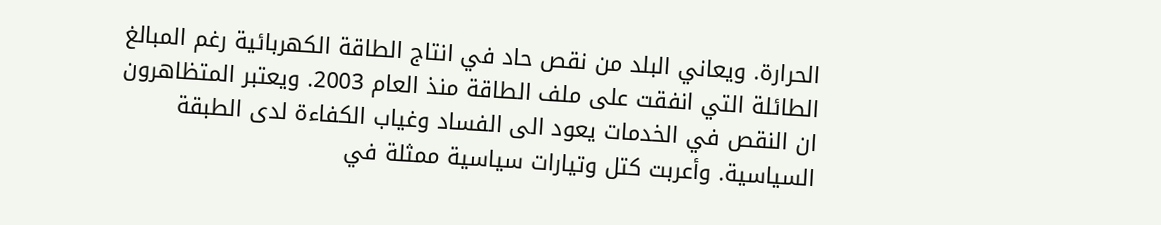الحرارة. ويعاني البلد من نقص حاد في انتاج الطاقة الكهربائية رغم المبالغ الطائلة التي انفقت على ملف الطاقة منذ العام 2003. ويعتبر المتظاهرون ان النقص في الخدمات يعود الى الفساد وغياب الكفاءة لدى الطبقة السياسية. وأعربت كتل وتيارات سياسية ممثلة في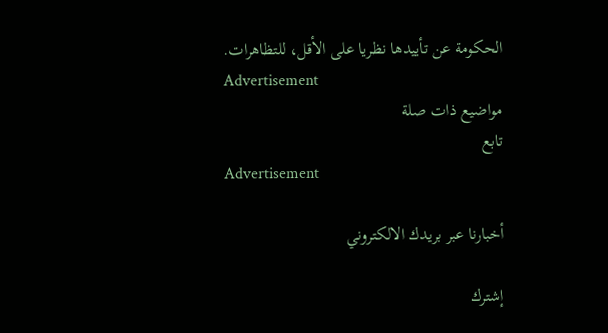الحكومة عن تأييدها نظريا على الأقل، للتظاهرات.
Advertisement
مواضيع ذات صلة
تابع
Advertisement

أخبارنا عبر بريدك الالكتروني

إشترك